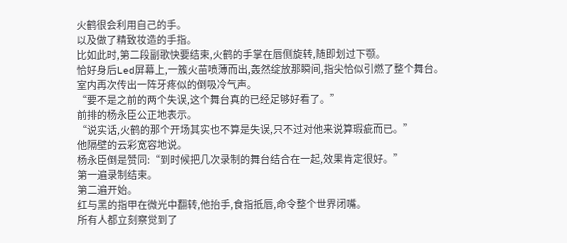火鹤很会利用自己的手。
以及做了精致妆造的手指。
比如此时,第二段副歌快要结束,火鹤的手掌在唇侧旋转,随即划过下颚。
恰好身后Led屏幕上,一簇火苗喷薄而出,轰然绽放那瞬间,指尖恰似引燃了整个舞台。
室内再次传出一阵牙疼似的倒吸冷气声。
“要不是之前的两个失误,这个舞台真的已经足够好看了。”
前排的杨永臣公正地表示。
“说实话,火鹤的那个开场其实也不算是失误,只不过对他来说算瑕疵而已。”
他隔壁的云彩宽容地说。
杨永臣倒是赞同:“到时候把几次录制的舞台结合在一起,效果肯定很好。”
第一遍录制结束。
第二遍开始。
红与黑的指甲在微光中翻转,他抬手,食指抵唇,命令整个世界闭嘴。
所有人都立刻察觉到了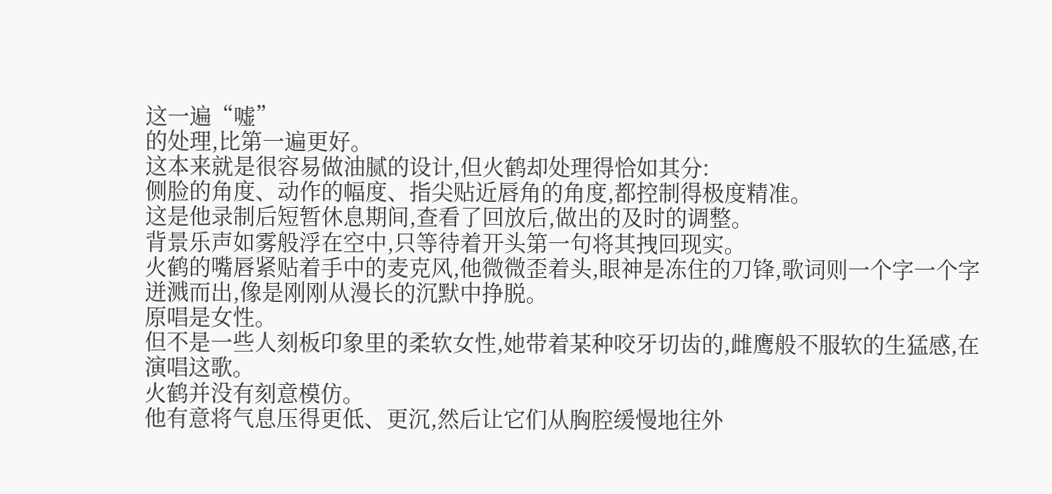这一遍“嘘”
的处理,比第一遍更好。
这本来就是很容易做油腻的设计,但火鹤却处理得恰如其分:
侧脸的角度、动作的幅度、指尖贴近唇角的角度,都控制得极度精准。
这是他录制后短暂休息期间,查看了回放后,做出的及时的调整。
背景乐声如雾般浮在空中,只等待着开头第一句将其拽回现实。
火鹤的嘴唇紧贴着手中的麦克风,他微微歪着头,眼神是冻住的刀锋,歌词则一个字一个字迸溅而出,像是刚刚从漫长的沉默中挣脱。
原唱是女性。
但不是一些人刻板印象里的柔软女性,她带着某种咬牙切齿的,雌鹰般不服软的生猛感,在演唱这歌。
火鹤并没有刻意模仿。
他有意将气息压得更低、更沉,然后让它们从胸腔缓慢地往外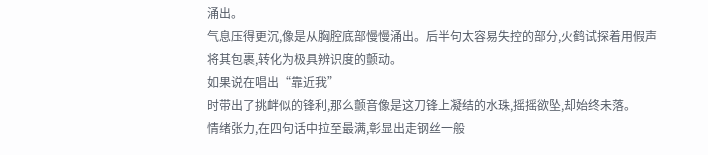涌出。
气息压得更沉,像是从胸腔底部慢慢涌出。后半句太容易失控的部分,火鹤试探着用假声将其包裹,转化为极具辨识度的颤动。
如果说在唱出“靠近我”
时带出了挑衅似的锋利,那么颤音像是这刀锋上凝结的水珠,摇摇欲坠,却始终未落。
情绪张力,在四句话中拉至最满,彰显出走钢丝一般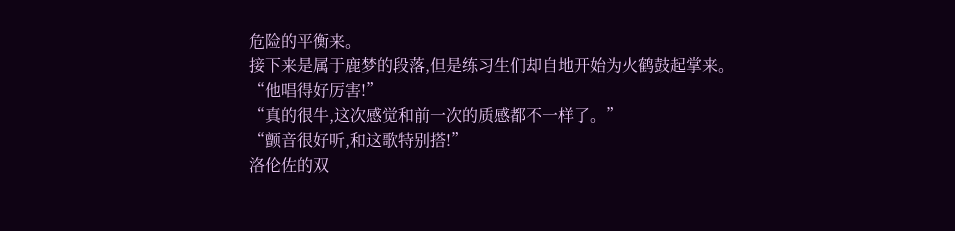危险的平衡来。
接下来是属于鹿梦的段落,但是练习生们却自地开始为火鹤鼓起掌来。
“他唱得好厉害!”
“真的很牛,这次感觉和前一次的质感都不一样了。”
“颤音很好听,和这歌特别搭!”
洛伦佐的双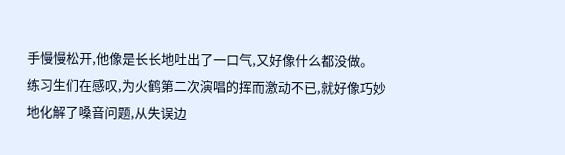手慢慢松开,他像是长长地吐出了一口气,又好像什么都没做。
练习生们在感叹,为火鹤第二次演唱的挥而激动不已,就好像巧妙地化解了嗓音问题,从失误边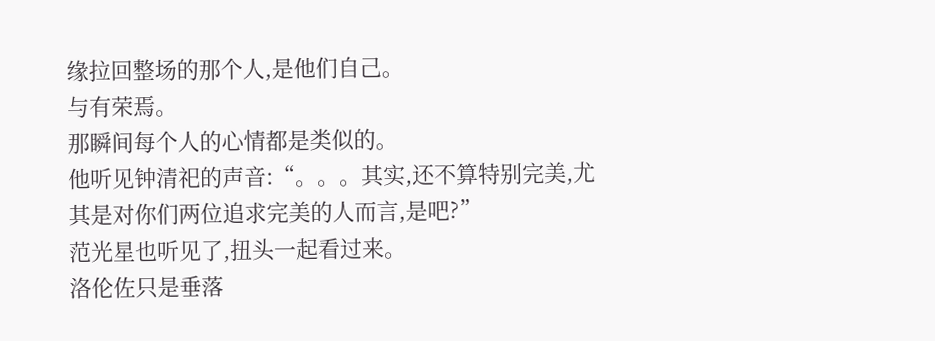缘拉回整场的那个人,是他们自己。
与有荣焉。
那瞬间每个人的心情都是类似的。
他听见钟清祀的声音:“。。。其实,还不算特别完美,尤其是对你们两位追求完美的人而言,是吧?”
范光星也听见了,扭头一起看过来。
洛伦佐只是垂落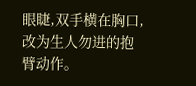眼睫,双手横在胸口,改为生人勿进的抱臂动作。